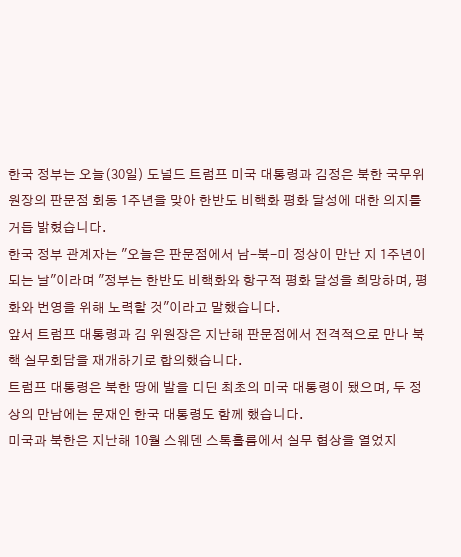한국 정부는 오늘(30일) 도널드 트럼프 미국 대통령과 김정은 북한 국무위원장의 판문점 회동 1주년을 맞아 한반도 비핵화 평화 달성에 대한 의지를 거듭 밝혔습니다.
한국 정부 관계자는 "오늘은 판문점에서 남-북-미 정상이 만난 지 1주년이 되는 날"이라며 "정부는 한반도 비핵화와 항구적 평화 달성을 희망하며, 평화와 번영을 위해 노력할 것"이라고 말했습니다.
앞서 트럼프 대통령과 김 위원장은 지난해 판문점에서 전격적으로 만나 북 핵 실무회담을 재개하기로 합의했습니다.
트럼프 대통령은 북한 땅에 발을 디딘 최초의 미국 대통령이 됐으며, 두 정상의 만남에는 문재인 한국 대통령도 함께 했습니다.
미국과 북한은 지난해 10월 스웨덴 스톡홀름에서 실무 협상을 열었지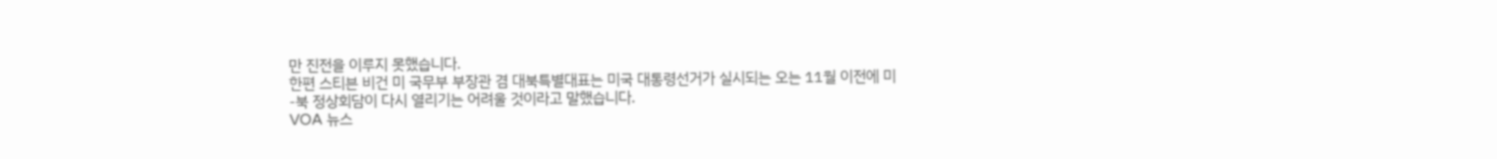만 진전을 이루지 못했습니다.
한편 스티븐 비건 미 국무부 부장관 겸 대북특별대표는 미국 대통령선거가 실시되는 오는 11월 이전에 미-북 정상회담이 다시 열리기는 어려울 것이라고 말했습니다.
VOA 뉴스